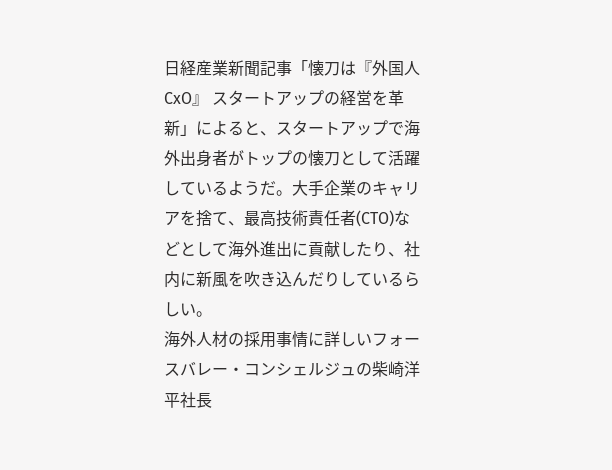日経産業新聞記事「懐刀は『外国人CxO』 スタートアップの経営を革新」によると、スタートアップで海外出身者がトップの懐刀として活躍しているようだ。大手企業のキャリアを捨て、最高技術責任者(CTO)などとして海外進出に貢献したり、社内に新風を吹き込んだりしているらしい。
海外人材の採用事情に詳しいフォースバレー・コンシェルジュの柴崎洋平社長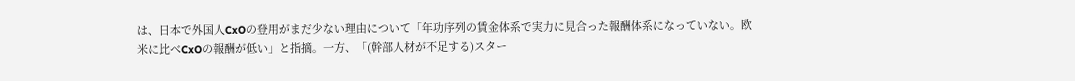は、日本で外国人CxOの登用がまだ少ない理由について「年功序列の賃金体系で実力に見合った報酬体系になっていない。欧米に比べCxOの報酬が低い」と指摘。一方、「(幹部人材が不足する)スター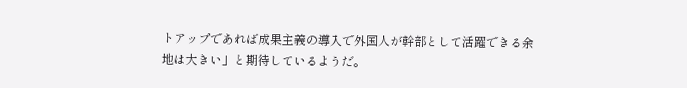トアップであれば成果主義の導入で外国人が幹部として活躍できる余地は大きい」と期待しているようだ。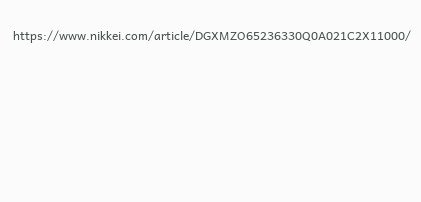https://www.nikkei.com/article/DGXMZO65236330Q0A021C2X11000/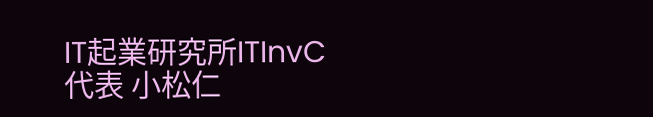IT起業研究所ITInvC代表 小松仁